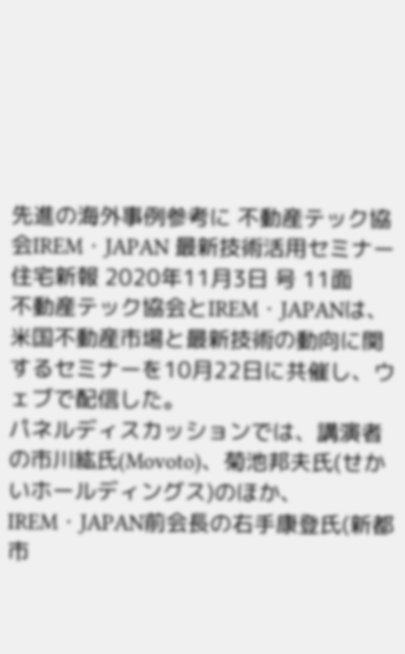先進の海外事例参考に 不動産テック協会IREM・JAPAN 最新技術活用セミナー
住宅新報 2020年11月3日 号 11面
不動産テック協会とIREM・JAPANは、米国不動産市場と最新技術の動向に関するセミナーを10月22日に共催し、ウェブで配信した。
パネルディスカッションでは、講演者の市川紘氏(Movoto)、菊池邦夫氏(せかいホールディングス)のほか、IREM・JAPAN前会長の右手康登氏(新都市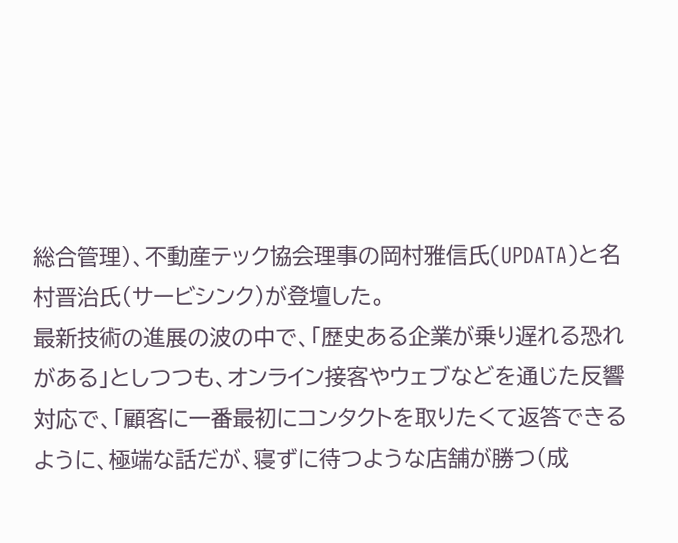総合管理)、不動産テック協会理事の岡村雅信氏(UPDATA)と名村晋治氏(サービシンク)が登壇した。
最新技術の進展の波の中で、「歴史ある企業が乗り遅れる恐れがある」としつつも、オンライン接客やウェブなどを通じた反響対応で、「顧客に一番最初にコンタクトを取りたくて返答できるように、極端な話だが、寝ずに待つような店舗が勝つ(成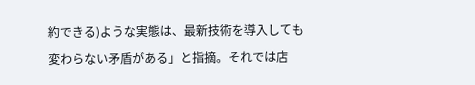約できる)ような実態は、最新技術を導入しても変わらない矛盾がある」と指摘。それでは店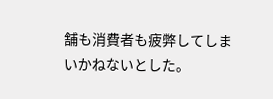舗も消費者も疲弊してしまいかねないとした。